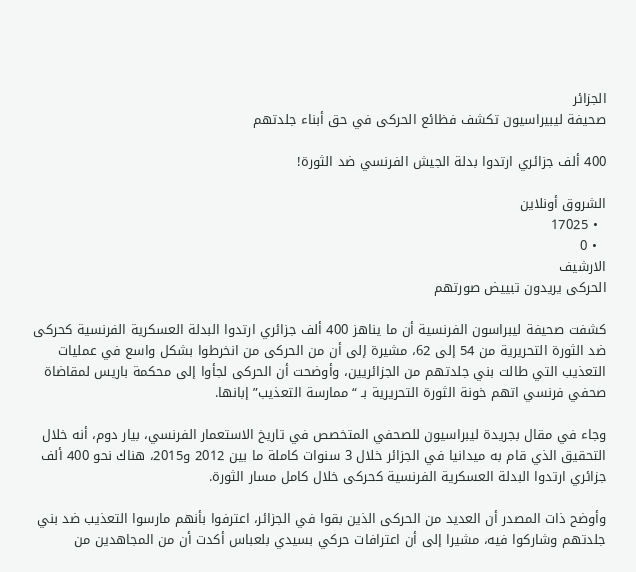الجزائر
صحيفة ليبيراسيون تكشف فظائع الحركى في حق أبناء جلدتهم

400 ألف جزائري ارتدوا بدلة الجيش الفرنسي ضد الثورة!

الشروق أونلاين
  • 17025
  • 0
الارشيف
الحركى يريدون تبييض صورتهم

كشفت صحيفة ليبراسون الفرنسية أن ما يناهز 400 ألف جزائري ارتدوا البدلة العسكرية الفرنسية كحركى ضد الثورة التحريرية من 54 إلى 62، مشيرة إلى أن من الحركى من انخرطوا بشكل واسع في عمليات التعذيب التي طالت بني جلدتهم من الجزائريين، وأوضحت أن الحركى لجأوا إلى محكمة باريس لمقاضاة صحفي فرنسي اتهم خونة الثورة التحريرية بـ “ممارسة التعذيب” إبانها.

وجاء في مقال بجريدة ليبراسيون للصحفي المتخصص في تاريخ الاستعمار الفرنسي، بيار دوم، أنه خلال التحقيق الذي قام به ميدانيا في الجزائر خلال 3 سنوات كاملة ما بين 2012 و2015، هناك نحو 400 ألف جزائري ارتدوا البدلة العسكرية الفرنسية كحركى خلال كامل مسار الثورة.

وأوضح ذات المصدر أن العديد من الحركى الذين بقوا في الجزائر، اعترفوا بأنهم مارسوا التعذيب ضد بني جلدتهم وشاركوا فيه، مشيرا إلى أن اعترافات حركي بسيدي بلعباس أكدت أن من المجاهدين من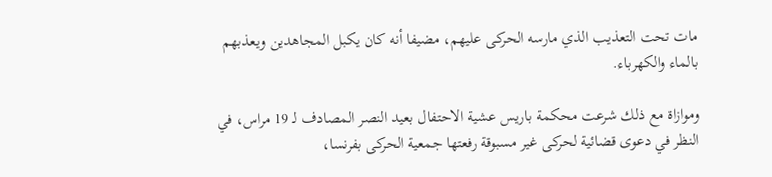مات تحت التعذيب الذي مارسه الحركى عليهم، مضيفا أنه كان يكبل المجاهدين ويعذبهم بالماء والكهرباء.

وموازاة مع ذلك شرعت محكمة باريس عشية الاحتفال بعيد النصر المصادف لـ 19 مراس، في النظر في دعوى قضائية لحركى غير مسبوقة رفعتها جمعية الحركى بفرنسا،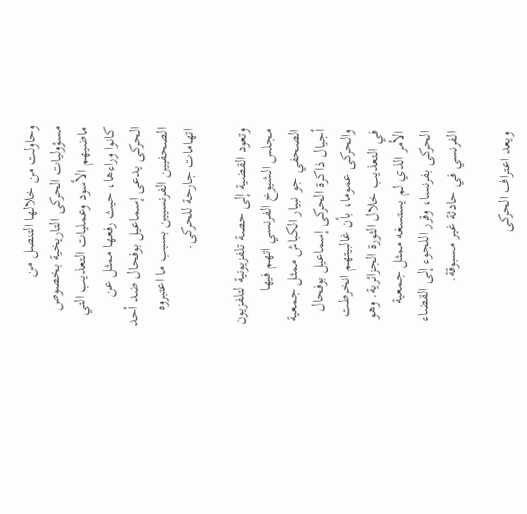وحاولت من خلالها التنصل من مسؤوليات الحركى التاريخية بخصوص ماضيهم الأسود وعمليات التعذيب التي كانوا وراءها، حيث رفعها ممثل عن الحركى يدعى إسماعيل بوفحال ضد أحد الصحفيين الفرنسيين بسبب ما اعتبروه اتهامات جارحة للحركى.

وتعود القضية إلى حصة تلفزيونية لتلفزيون مجلس الشيوخ الفرنسي اتهم فيها الصحفي جو نبيار الكباش ممثل جمعية أجيال ذاكرة الحركى إسماعيل بوفحال والحركى عموما، بأن غالبيتهم انخرطت في التعذيب خلال الثورة الجزائرية. وهو الأمر الذي لم يستسغه ممثل جمعية الحركى بفرنسا، وقرر اللجوء إلى القضاء الفرنسي في حادثة غير مسبوقة.

ويعد اعتراف الحركى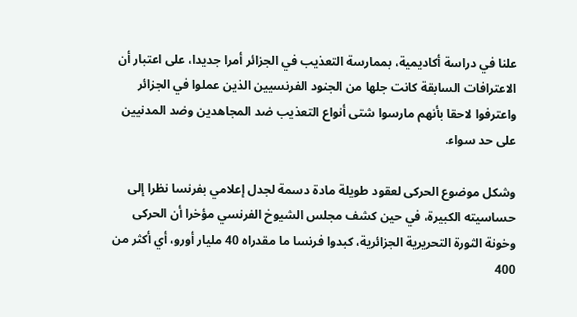علنا في دراسة أكاديمية، بممارسة التعذيب في الجزائر أمرا جديدا، على اعتبار أن الاعترافات السابقة كانت جلها من الجنود الفرنسيين الذين عملوا في الجزائر واعترفوا لاحقا بأنهم مارسوا شتى أنواع التعذيب ضد المجاهدين وضد المدنيين على حد سواء.

وشكل موضوع الحركى لعقود طويلة مادة دسمة لجدل إعلامي بفرنسا نظرا إلى حساسيته الكبيرة، في حين كشف مجلس الشيوخ الفرنسي مؤخرا أن الحركى وخونة الثورة التحريرية الجزائرية، كبدوا فرنسا ما مقدراه 40 مليار أورو، أي أكثر من 400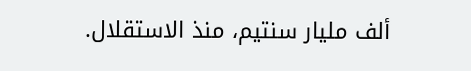ألف مليار سنتيم، منذ الاستقلال.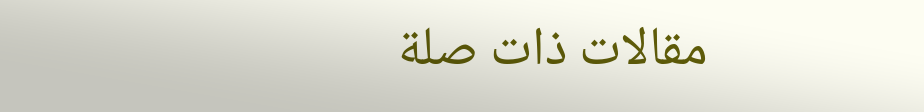مقالات ذات صلة